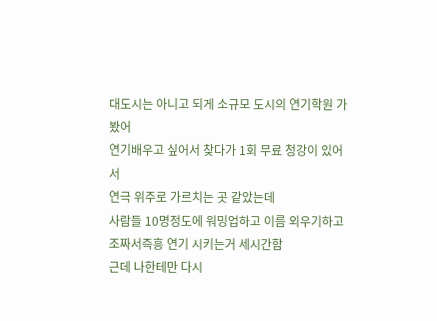대도시는 아니고 되게 소규모 도시의 연기학원 가봤어
연기배우고 싶어서 찾다가 1회 무료 청강이 있어서
연극 위주로 가르치는 곳 같았는데
사람들 10명정도에 워밍업하고 이름 외우기하고
조짜서즉흥 연기 시키는거 세시간함
근데 나한테만 다시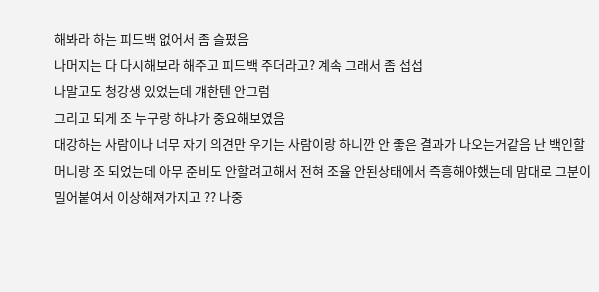해봐라 하는 피드백 없어서 좀 슬펐음
나머지는 다 다시해보라 해주고 피드백 주더라고? 계속 그래서 좀 섭섭
나말고도 청강생 있었는데 걔한텐 안그럼
그리고 되게 조 누구랑 하냐가 중요해보였음
대강하는 사람이나 너무 자기 의견만 우기는 사람이랑 하니깐 안 좋은 결과가 나오는거같음 난 백인할머니랑 조 되었는데 아무 준비도 안할려고해서 전혀 조율 안된상태에서 즉흥해야했는데 맘대로 그분이 밀어붙여서 이상해져가지고 ?? 나중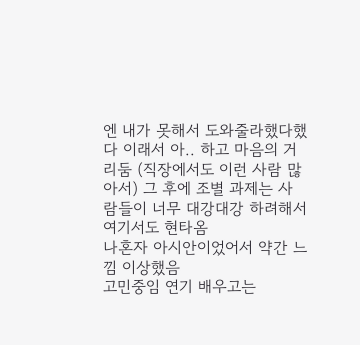엔 내가 못해서 도와줄라했다했다 이래서 아.. 하고 마음의 거리둠 (직장에서도 이런 사람 많아서) 그 후에 조별 과제는 사람들이 너무 대강대강 하려해서 여기서도 현타옴
나혼자 아시안이었어서 약간 느낌 이상했음
고민중임 연기 배우고는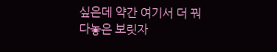싶은데 약간 여기서 더 꿔다놓은 보릿자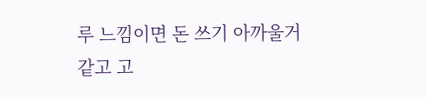루 느낌이면 돈 쓰기 아까울거같고 고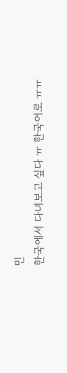민
한국에서 다녀보고 싶다 ㅠ 한국어로 ㅠㅠ